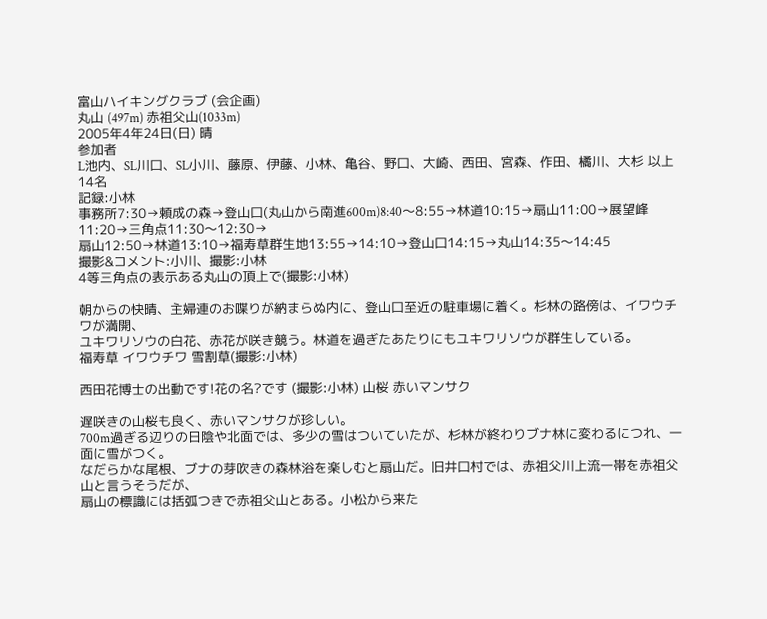富山ハイキングクラブ (会企画)
丸山 (497m) 赤祖父山(1033m)
2005年4年24日(日) 晴
参加者
L池内、SL川口、SL小川、藤原、伊藤、小林、亀谷、野口、大崎、西田、宮森、作田、橘川、大杉 以上14名
記録:小林
事務所7:30→頼成の森→登山口(丸山から南進600m)8:40〜8:55→林道10:15→扇山11:00→展望峰11:20→三角点11:30〜12:30→
扇山12:50→林道13:10→福寿草群生地13:55→14:10→登山口14:15→丸山14:35〜14:45
撮影&コメント:小川、撮影:小林
4等三角点の表示ある丸山の頂上で(撮影:小林)

朝からの快晴、主婦連のお喋りが納まらぬ内に、登山口至近の駐車場に着く。杉林の路傍は、イワウチワが満開、
ユキワリソウの白花、赤花が咲き競う。林道を過ぎたあたりにもユキワリソウが群生している。
福寿草 イワウチワ 雪割草(撮影:小林)

西田花博士の出動です!花の名?です (撮影:小林) 山桜 赤いマンサク

遅咲きの山桜も良く、赤いマンサクが珍しい。
700m過ぎる辺りの日陰や北面では、多少の雪はついていたが、杉林が終わりブナ林に変わるにつれ、一面に雪がつく。
なだらかな尾根、ブナの芽吹きの森林浴を楽しむと扇山だ。旧井口村では、赤祖父川上流一帯を赤祖父山と言うそうだが、
扇山の標識には括弧つきで赤祖父山とある。小松から来た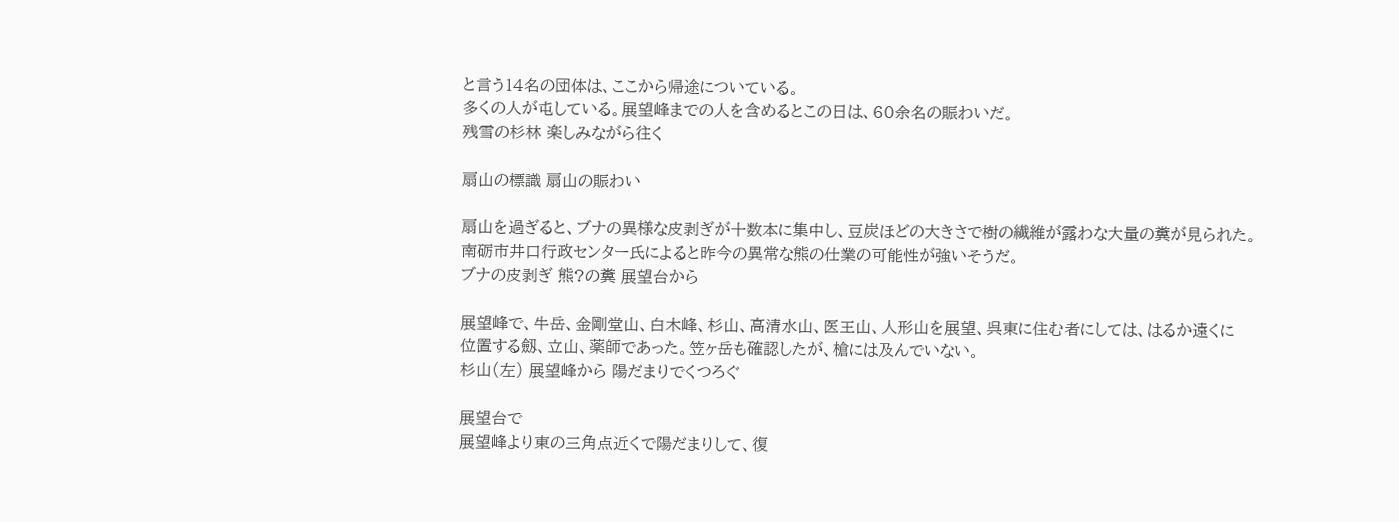と言う14名の団体は、ここから帰途についている。
多くの人が屯している。展望峰までの人を含めるとこの日は、60余名の賑わいだ。
残雪の杉林 楽しみながら往く

扇山の標識 扇山の賑わい

扇山を過ぎると、ブナの異様な皮剥ぎが十数本に集中し、豆炭ほどの大きさで樹の繊維が露わな大量の糞が見られた。
南砺市井口行政センター氏によると昨今の異常な熊の仕業の可能性が強いそうだ。
ブナの皮剥ぎ 熊?の糞 展望台から

展望峰で、牛岳、金剛堂山、白木峰、杉山、高清水山、医王山、人形山を展望、呉東に住む者にしては、はるか遠くに
位置する劔、立山、薬師であった。笠ヶ岳も確認したが、槍には及んでいない。
杉山(左) 展望峰から 陽だまりでくつろぐ

展望台で
展望峰より東の三角点近くで陽だまりして、復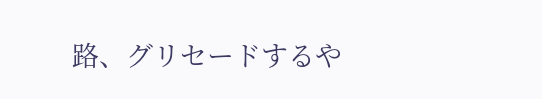路、グリセードするや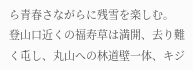ら青春さながらに残雪を楽しむ。
登山口近くの福寿草は満開、去り難く屯し、丸山への林道壁一体、キジ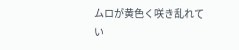ムロが黄色く咲き乱れてい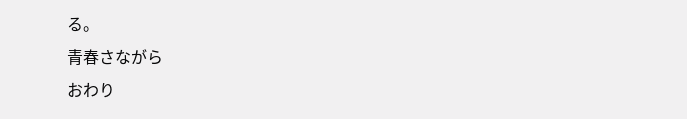る。
青春さながら
おわり